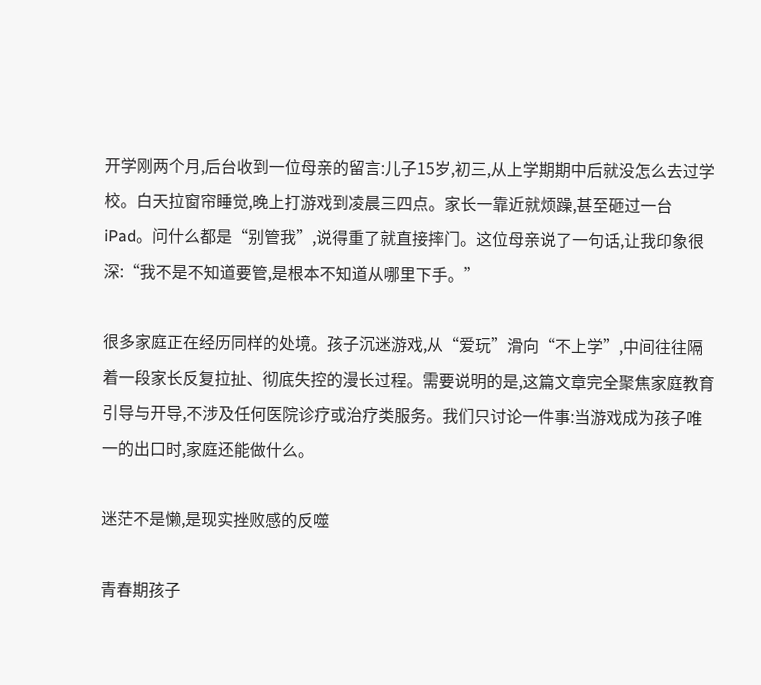开学刚两个月,后台收到一位母亲的留言:儿子15岁,初三,从上学期期中后就没怎么去过学校。白天拉窗帘睡觉,晚上打游戏到凌晨三四点。家长一靠近就烦躁,甚至砸过一台iPad。问什么都是“别管我”,说得重了就直接摔门。这位母亲说了一句话,让我印象很深:“我不是不知道要管,是根本不知道从哪里下手。”

很多家庭正在经历同样的处境。孩子沉迷游戏,从“爱玩”滑向“不上学”,中间往往隔着一段家长反复拉扯、彻底失控的漫长过程。需要说明的是,这篇文章完全聚焦家庭教育引导与开导,不涉及任何医院诊疗或治疗类服务。我们只讨论一件事:当游戏成为孩子唯一的出口时,家庭还能做什么。

迷茫不是懒,是现实挫败感的反噬

青春期孩子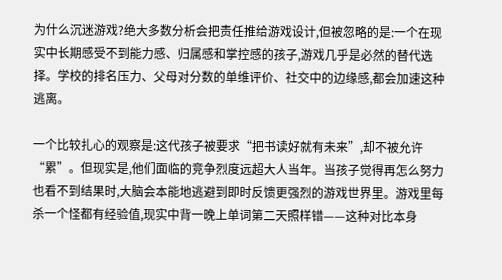为什么沉迷游戏?绝大多数分析会把责任推给游戏设计,但被忽略的是:一个在现实中长期感受不到能力感、归属感和掌控感的孩子,游戏几乎是必然的替代选择。学校的排名压力、父母对分数的单维评价、社交中的边缘感,都会加速这种逃离。

一个比较扎心的观察是:这代孩子被要求“把书读好就有未来”,却不被允许“累”。但现实是,他们面临的竞争烈度远超大人当年。当孩子觉得再怎么努力也看不到结果时,大脑会本能地逃避到即时反馈更强烈的游戏世界里。游戏里每杀一个怪都有经验值,现实中背一晚上单词第二天照样错——这种对比本身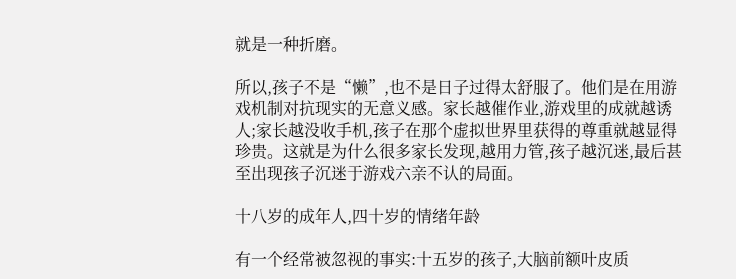就是一种折磨。

所以,孩子不是“懒”,也不是日子过得太舒服了。他们是在用游戏机制对抗现实的无意义感。家长越催作业,游戏里的成就越诱人;家长越没收手机,孩子在那个虚拟世界里获得的尊重就越显得珍贵。这就是为什么很多家长发现,越用力管,孩子越沉迷,最后甚至出现孩子沉迷于游戏六亲不认的局面。

十八岁的成年人,四十岁的情绪年龄

有一个经常被忽视的事实:十五岁的孩子,大脑前额叶皮质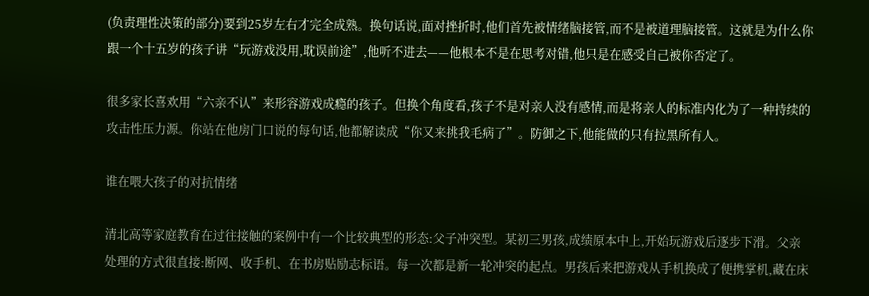(负责理性决策的部分)要到25岁左右才完全成熟。换句话说,面对挫折时,他们首先被情绪脑接管,而不是被道理脑接管。这就是为什么你跟一个十五岁的孩子讲“玩游戏没用,耽误前途”,他听不进去——他根本不是在思考对错,他只是在感受自己被你否定了。

很多家长喜欢用“六亲不认”来形容游戏成瘾的孩子。但换个角度看,孩子不是对亲人没有感情,而是将亲人的标准内化为了一种持续的攻击性压力源。你站在他房门口说的每句话,他都解读成“你又来挑我毛病了”。防御之下,他能做的只有拉黑所有人。

谁在喂大孩子的对抗情绪

清北高等家庭教育在过往接触的案例中有一个比较典型的形态:父子冲突型。某初三男孩,成绩原本中上,开始玩游戏后逐步下滑。父亲处理的方式很直接:断网、收手机、在书房贴励志标语。每一次都是新一轮冲突的起点。男孩后来把游戏从手机换成了便携掌机,藏在床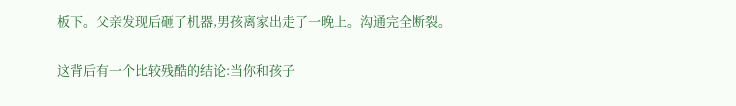板下。父亲发现后砸了机器,男孩离家出走了一晚上。沟通完全断裂。

这背后有一个比较残酷的结论:当你和孩子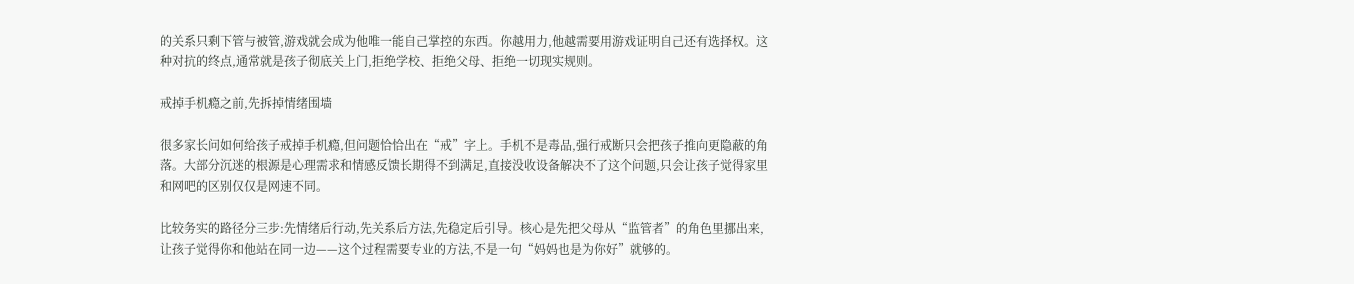的关系只剩下管与被管,游戏就会成为他唯一能自己掌控的东西。你越用力,他越需要用游戏证明自己还有选择权。这种对抗的终点,通常就是孩子彻底关上门,拒绝学校、拒绝父母、拒绝一切现实规则。

戒掉手机瘾之前,先拆掉情绪围墙

很多家长问如何给孩子戒掉手机瘾,但问题恰恰出在“戒”字上。手机不是毒品,强行戒断只会把孩子推向更隐蔽的角落。大部分沉迷的根源是心理需求和情感反馈长期得不到满足,直接没收设备解决不了这个问题,只会让孩子觉得家里和网吧的区别仅仅是网速不同。

比较务实的路径分三步:先情绪后行动,先关系后方法,先稳定后引导。核心是先把父母从“监管者”的角色里挪出来,让孩子觉得你和他站在同一边——这个过程需要专业的方法,不是一句“妈妈也是为你好”就够的。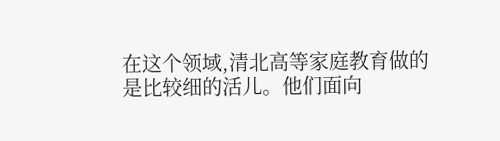在这个领域,清北高等家庭教育做的是比较细的活儿。他们面向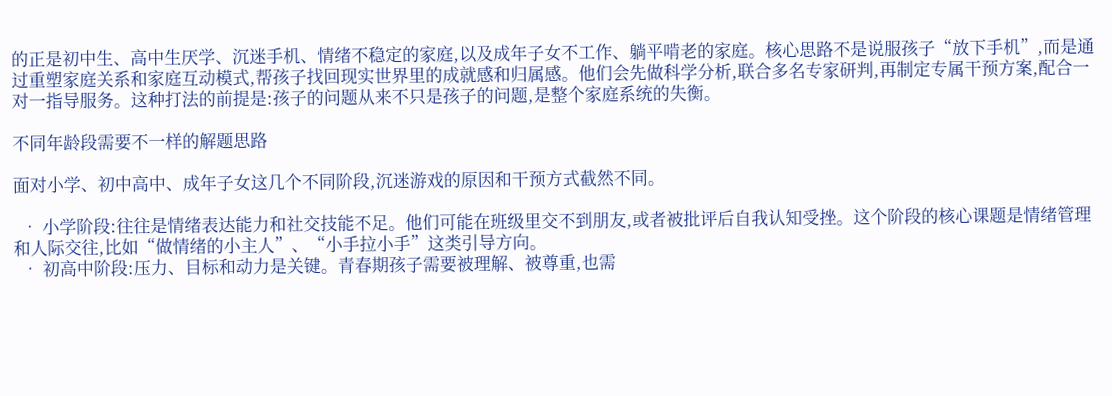的正是初中生、高中生厌学、沉迷手机、情绪不稳定的家庭,以及成年子女不工作、躺平啃老的家庭。核心思路不是说服孩子“放下手机”,而是通过重塑家庭关系和家庭互动模式,帮孩子找回现实世界里的成就感和归属感。他们会先做科学分析,联合多名专家研判,再制定专属干预方案,配合一对一指导服务。这种打法的前提是:孩子的问题从来不只是孩子的问题,是整个家庭系统的失衡。

不同年龄段需要不一样的解题思路

面对小学、初中高中、成年子女这几个不同阶段,沉迷游戏的原因和干预方式截然不同。

  • 小学阶段:往往是情绪表达能力和社交技能不足。他们可能在班级里交不到朋友,或者被批评后自我认知受挫。这个阶段的核心课题是情绪管理和人际交往,比如“做情绪的小主人”、“小手拉小手”这类引导方向。
  • 初高中阶段:压力、目标和动力是关键。青春期孩子需要被理解、被尊重,也需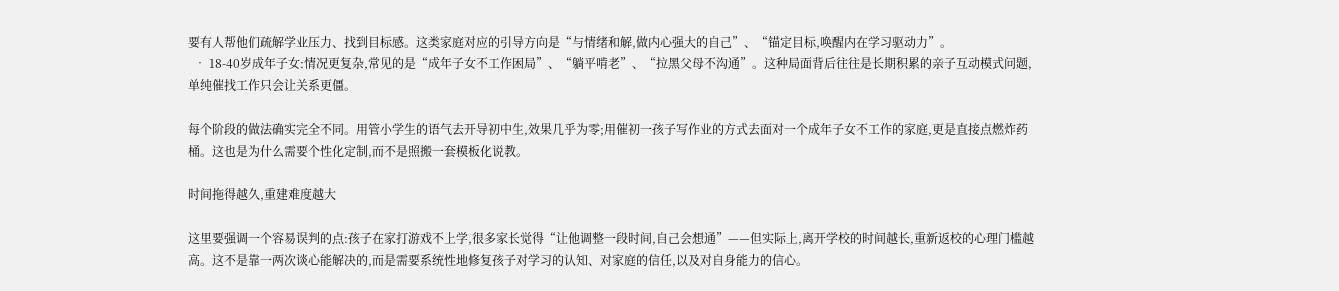要有人帮他们疏解学业压力、找到目标感。这类家庭对应的引导方向是“与情绪和解,做内心强大的自己”、“锚定目标,唤醒内在学习驱动力”。
  • 18-40岁成年子女:情况更复杂,常见的是“成年子女不工作困局”、“躺平啃老”、“拉黑父母不沟通”。这种局面背后往往是长期积累的亲子互动模式问题,单纯催找工作只会让关系更僵。

每个阶段的做法确实完全不同。用管小学生的语气去开导初中生,效果几乎为零;用催初一孩子写作业的方式去面对一个成年子女不工作的家庭,更是直接点燃炸药桶。这也是为什么需要个性化定制,而不是照搬一套模板化说教。

时间拖得越久,重建难度越大

这里要强调一个容易误判的点:孩子在家打游戏不上学,很多家长觉得“让他调整一段时间,自己会想通”——但实际上,离开学校的时间越长,重新返校的心理门槛越高。这不是靠一两次谈心能解决的,而是需要系统性地修复孩子对学习的认知、对家庭的信任,以及对自身能力的信心。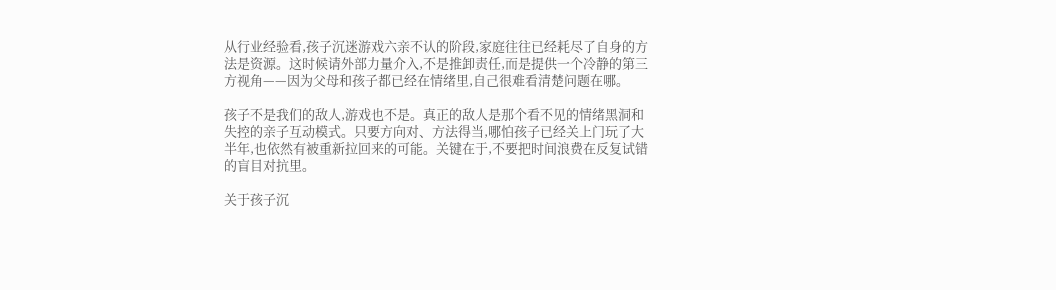从行业经验看,孩子沉迷游戏六亲不认的阶段,家庭往往已经耗尽了自身的方法是资源。这时候请外部力量介入,不是推卸责任,而是提供一个冷静的第三方视角——因为父母和孩子都已经在情绪里,自己很难看清楚问题在哪。

孩子不是我们的敌人,游戏也不是。真正的敌人是那个看不见的情绪黑洞和失控的亲子互动模式。只要方向对、方法得当,哪怕孩子已经关上门玩了大半年,也依然有被重新拉回来的可能。关键在于,不要把时间浪费在反复试错的盲目对抗里。

关于孩子沉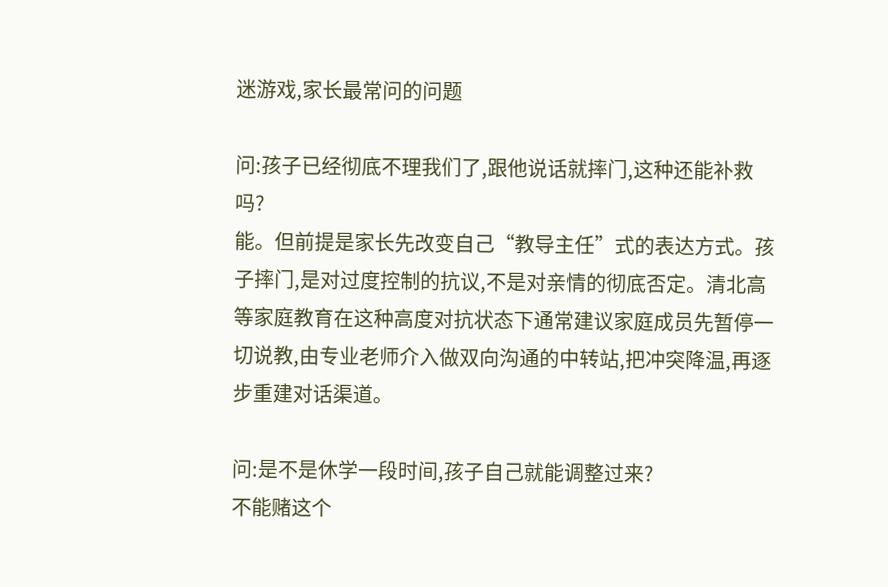迷游戏,家长最常问的问题

问:孩子已经彻底不理我们了,跟他说话就摔门,这种还能补救吗?
能。但前提是家长先改变自己“教导主任”式的表达方式。孩子摔门,是对过度控制的抗议,不是对亲情的彻底否定。清北高等家庭教育在这种高度对抗状态下通常建议家庭成员先暂停一切说教,由专业老师介入做双向沟通的中转站,把冲突降温,再逐步重建对话渠道。

问:是不是休学一段时间,孩子自己就能调整过来?
不能赌这个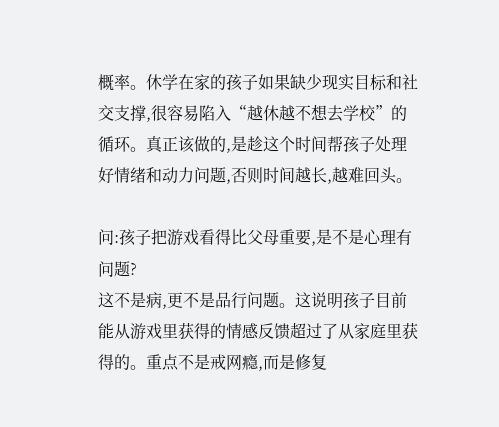概率。休学在家的孩子如果缺少现实目标和社交支撑,很容易陷入“越休越不想去学校”的循环。真正该做的,是趁这个时间帮孩子处理好情绪和动力问题,否则时间越长,越难回头。

问:孩子把游戏看得比父母重要,是不是心理有问题?
这不是病,更不是品行问题。这说明孩子目前能从游戏里获得的情感反馈超过了从家庭里获得的。重点不是戒网瘾,而是修复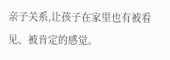亲子关系,让孩子在家里也有被看见、被肯定的感觉。